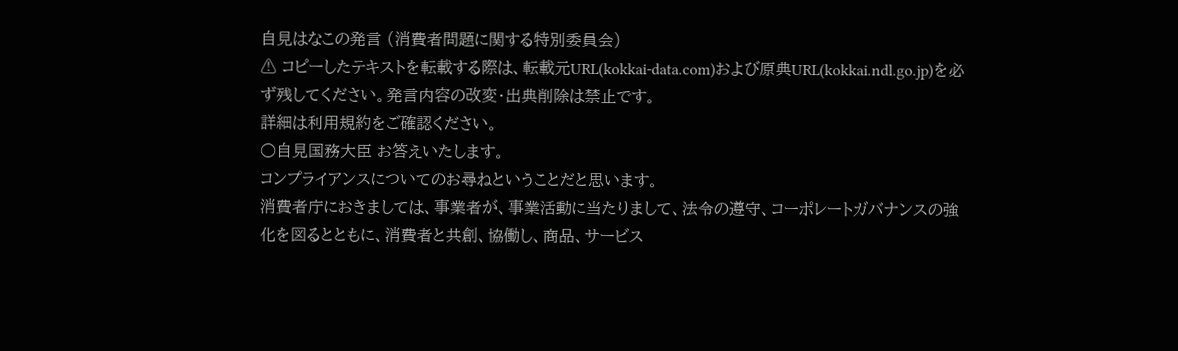自見はなこの発言 (消費者問題に関する特別委員会)
⚠ コピーしたテキストを転載する際は、転載元URL(kokkai-data.com)および原典URL(kokkai.ndl.go.jp)を必ず残してください。発言内容の改変・出典削除は禁止です。
詳細は利用規約をご確認ください。
○自見国務大臣 お答えいたします。
コンプライアンスについてのお尋ねということだと思います。
消費者庁におきましては、事業者が、事業活動に当たりまして、法令の遵守、コーポレートガバナンスの強化を図るとともに、消費者と共創、協働し、商品、サービス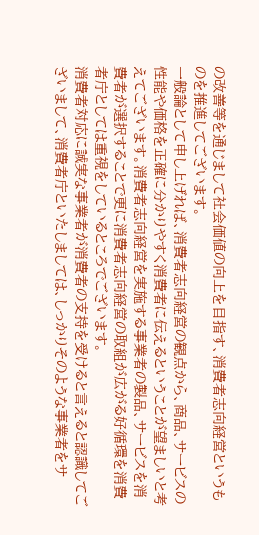の改善等を通じまして社会価値の向上を目指す、消費者志向経営というものを推進してございます。
一般論として申し上げれば、消費者志向経営の観点から、商品、サービスの性能や価格を正確に分かりやすく消費者に伝えるということが望ましいと考えてございます。消費者志向経営を実施する事業者の製品、サービスを消費者が選択することで更に消費者志向経営の取組が広がる好循環を消費者庁としては重視をしているところでございます。
消費者対応に誠実な事業者が消費者の支持を受けると言えると認識してございまして、消費者庁といたしましては、しっかりそのような事業者をサ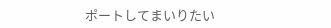ポートしてまいりたい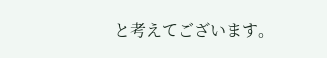と考えてございます。